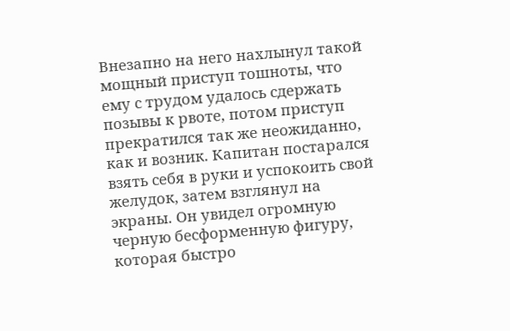Внезапно на него нахлынул такой мощный приступ тошноты, что ему с трудом удалось сдержать позывы к рвоте, потом приступ прекратился так же неожиданно, как и возник. Капитан постарался взять себя в руки и успокоить свой желудок, затем взглянул на экраны. Он увидел огромную черную бесформенную фигуру, которая быстро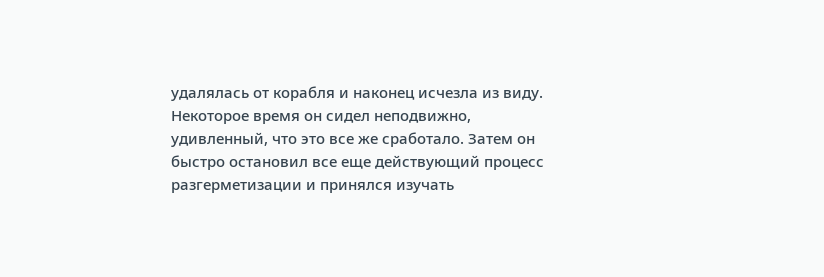удалялась от корабля и наконец исчезла из виду. Некоторое время он сидел неподвижно, удивленный, что это все же сработало. Затем он быстро остановил все еще действующий процесс разгерметизации и принялся изучать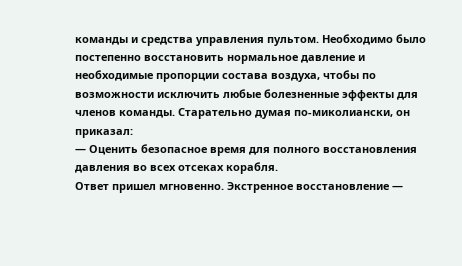команды и средства управления пультом. Необходимо было постепенно восстановить нормальное давление и необходимые пропорции состава воздуха, чтобы по возможности исключить любые болезненные эффекты для членов команды. Старательно думая по-миколиански, он приказал:
— Оценить безопасное время для полного восстановления давления во всех отсеках корабля.
Ответ пришел мгновенно. Экстренное восстановление —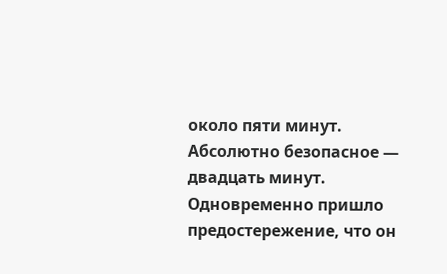около пяти минут. Абсолютно безопасное — двадцать минут. Одновременно пришло предостережение, что он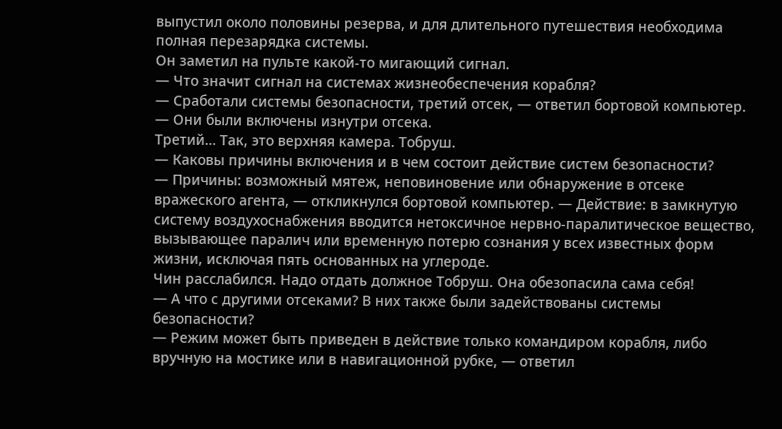выпустил около половины резерва, и для длительного путешествия необходима полная перезарядка системы.
Он заметил на пульте какой-то мигающий сигнал.
— Что значит сигнал на системах жизнеобеспечения корабля?
— Сработали системы безопасности, третий отсек, — ответил бортовой компьютер. — Они были включены изнутри отсека.
Третий… Так, это верхняя камера. Тобруш.
— Каковы причины включения и в чем состоит действие систем безопасности?
— Причины: возможный мятеж, неповиновение или обнаружение в отсеке вражеского агента, — откликнулся бортовой компьютер. — Действие: в замкнутую систему воздухоснабжения вводится нетоксичное нервно-паралитическое вещество, вызывающее паралич или временную потерю сознания у всех известных форм жизни, исключая пять основанных на углероде.
Чин расслабился. Надо отдать должное Тобруш. Она обезопасила сама себя!
— А что с другими отсеками? В них также были задействованы системы безопасности?
— Режим может быть приведен в действие только командиром корабля, либо вручную на мостике или в навигационной рубке, — ответил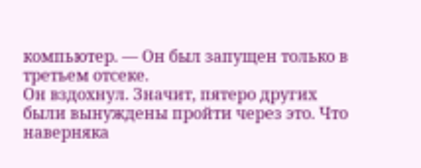компьютер. — Он был запущен только в третьем отсеке.
Он вздохнул. Значит, пятеро других были вынуждены пройти через это. Что наверняка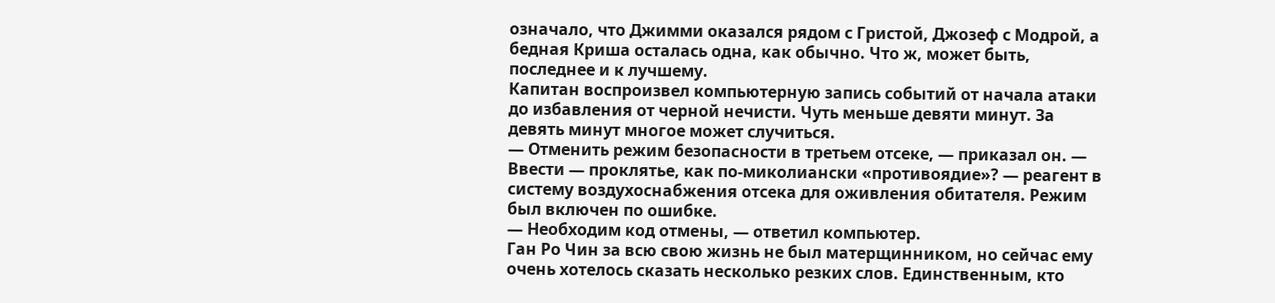означало, что Джимми оказался рядом с Гристой, Джозеф с Модрой, а бедная Криша осталась одна, как обычно. Что ж, может быть, последнее и к лучшему.
Капитан воспроизвел компьютерную запись событий от начала атаки до избавления от черной нечисти. Чуть меньше девяти минут. За девять минут многое может случиться.
— Отменить режим безопасности в третьем отсеке, — приказал он. — Ввести — проклятье, как по-миколиански «противоядие»? — реагент в систему воздухоснабжения отсека для оживления обитателя. Режим был включен по ошибке.
— Необходим код отмены, — ответил компьютер.
Ган Ро Чин за всю свою жизнь не был матерщинником, но сейчас ему очень хотелось сказать несколько резких слов. Единственным, кто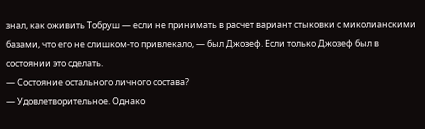знал, как оживить Тобруш — если не принимать в расчет вариант стыковки с миколианскими базами, что его не слишком-то привлекало, — был Джозеф. Если только Джозеф был в состоянии это сделать.
— Состояние остального личного состава?
— Удовлетворительное. Однако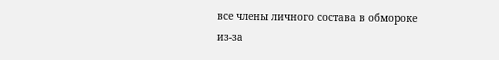все члены личного состава в обмороке из-за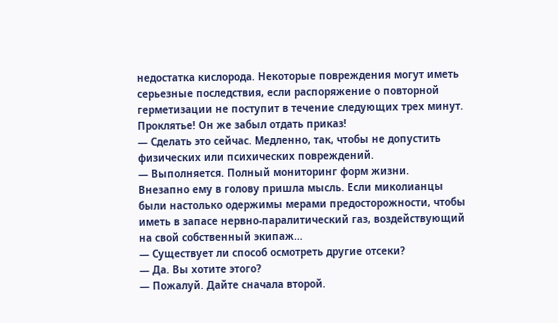недостатка кислорода. Некоторые повреждения могут иметь серьезные последствия, если распоряжение о повторной герметизации не поступит в течение следующих трех минут.
Проклятье! Он же забыл отдать приказ!
— Сделать это сейчас. Медленно, так, чтобы не допустить физических или психических повреждений.
— Выполняется. Полный мониторинг форм жизни.
Внезапно ему в голову пришла мысль. Если миколианцы были настолько одержимы мерами предосторожности, чтобы иметь в запасе нервно-паралитический газ, воздействующий на свой собственный экипаж…
— Существует ли способ осмотреть другие отсеки?
— Да. Вы хотите этого?
— Пожалуй. Дайте сначала второй.